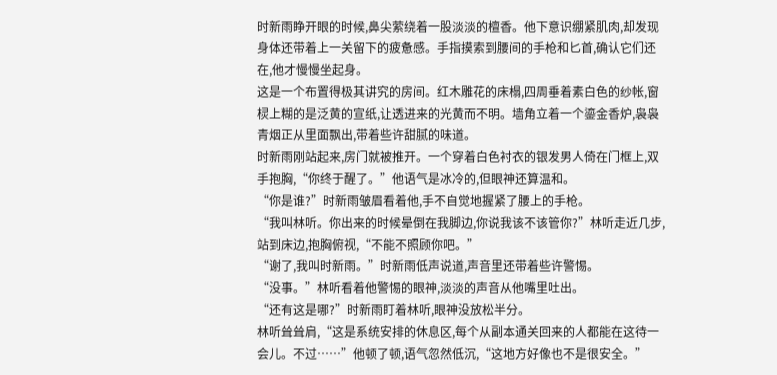时新雨睁开眼的时候,鼻尖萦绕着一股淡淡的檀香。他下意识绷紧肌肉,却发现身体还带着上一关留下的疲惫感。手指摸索到腰间的手枪和匕首,确认它们还在,他才慢慢坐起身。
这是一个布置得极其讲究的房间。红木雕花的床榻,四周垂着素白色的纱帐,窗棂上糊的是泛黄的宣纸,让透进来的光黄而不明。墙角立着一个鎏金香炉,袅袅青烟正从里面飘出,带着些许甜腻的味道。
时新雨刚站起来,房门就被推开。一个穿着白色衬衣的银发男人倚在门框上,双手抱胸,“你终于醒了。”他语气是冰冷的,但眼神还算温和。
“你是谁?”时新雨皱眉看着他,手不自觉地握紧了腰上的手枪。
“我叫林听。你出来的时候晕倒在我脚边,你说我该不该管你?”林听走近几步,站到床边,抱胸俯视,“不能不照顾你吧。”
“谢了,我叫时新雨。”时新雨低声说道,声音里还带着些许警惕。
“没事。”林听看着他警惕的眼神,淡淡的声音从他嘴里吐出。
“还有这是哪?”时新雨盯着林听,眼神没放松半分。
林听耸耸肩,“这是系统安排的休息区,每个从副本通关回来的人都能在这待一会儿。不过……”他顿了顿,语气忽然低沉,“这地方好像也不是很安全。”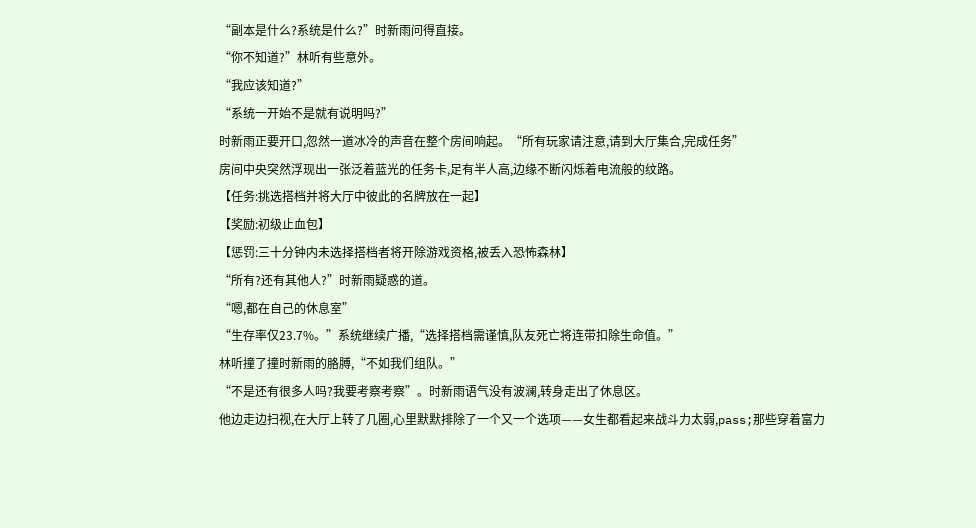“副本是什么?系统是什么?”时新雨问得直接。
“你不知道?”林听有些意外。
“我应该知道?”
“系统一开始不是就有说明吗?”
时新雨正要开口,忽然一道冰冷的声音在整个房间响起。“所有玩家请注意,请到大厅集合,完成任务”
房间中央突然浮现出一张泛着蓝光的任务卡,足有半人高,边缘不断闪烁着电流般的纹路。
【任务:挑选搭档并将大厅中彼此的名牌放在一起】
【奖励:初级止血包】
【惩罚:三十分钟内未选择搭档者将开除游戏资格,被丢入恐怖森林】
“所有?还有其他人?”时新雨疑惑的道。
“嗯,都在自己的休息室”
“生存率仅23.7%。”系统继续广播,“选择搭档需谨慎,队友死亡将连带扣除生命值。”
林听撞了撞时新雨的胳膊,“不如我们组队。”
“不是还有很多人吗?我要考察考察”。时新雨语气没有波澜,转身走出了休息区。
他边走边扫视,在大厅上转了几圈,心里默默排除了一个又一个选项——女生都看起来战斗力太弱,pass;那些穿着富力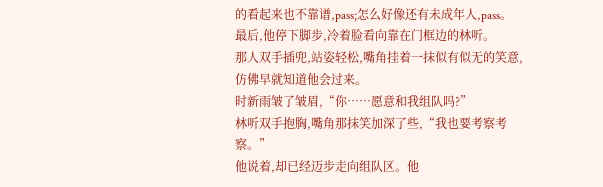的看起来也不靠谱,pass;怎么好像还有未成年人,pass。最后,他停下脚步,冷着脸看向靠在门框边的林听。
那人双手插兜,站姿轻松,嘴角挂着一抹似有似无的笑意,仿佛早就知道他会过来。
时新雨皱了皱眉,“你……愿意和我组队吗?”
林听双手抱胸,嘴角那抹笑加深了些,“我也要考察考察。”
他说着,却已经迈步走向组队区。他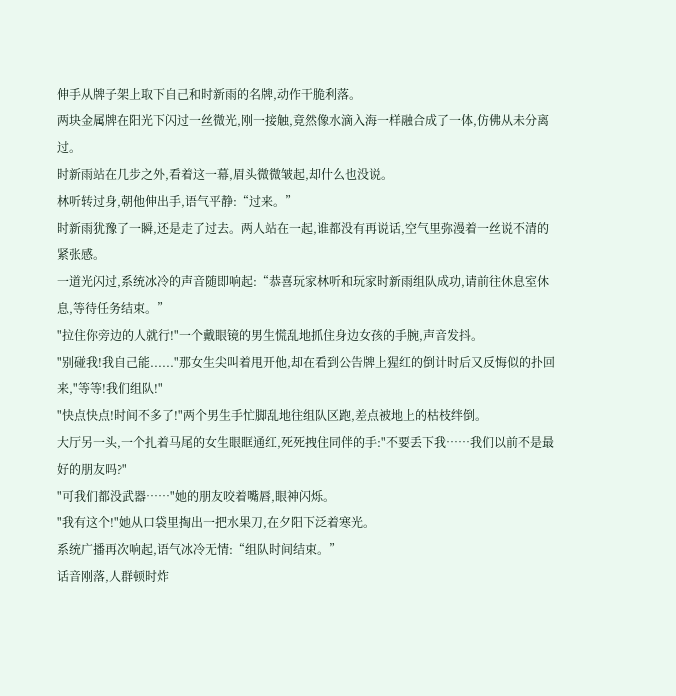伸手从牌子架上取下自己和时新雨的名牌,动作干脆利落。
两块金属牌在阳光下闪过一丝微光,刚一接触,竟然像水滴入海一样融合成了一体,仿佛从未分离过。
时新雨站在几步之外,看着这一幕,眉头微微皱起,却什么也没说。
林听转过身,朝他伸出手,语气平静:“过来。”
时新雨犹豫了一瞬,还是走了过去。两人站在一起,谁都没有再说话,空气里弥漫着一丝说不清的紧张感。
一道光闪过,系统冰冷的声音随即响起:“恭喜玩家林听和玩家时新雨组队成功,请前往休息室休息,等待任务结束。”
"拉住你旁边的人就行!"一个戴眼镜的男生慌乱地抓住身边女孩的手腕,声音发抖。
"别碰我!我自己能......"那女生尖叫着甩开他,却在看到公告牌上猩红的倒计时后又反悔似的扑回来,"等等!我们组队!"
"快点快点!时间不多了!"两个男生手忙脚乱地往组队区跑,差点被地上的枯枝绊倒。
大厅另一头,一个扎着马尾的女生眼眶通红,死死拽住同伴的手:"不要丢下我……我们以前不是最好的朋友吗?"
"可我们都没武器……"她的朋友咬着嘴唇,眼神闪烁。
"我有这个!"她从口袋里掏出一把水果刀,在夕阳下泛着寒光。
系统广播再次响起,语气冰冷无情:“组队时间结束。”
话音刚落,人群顿时炸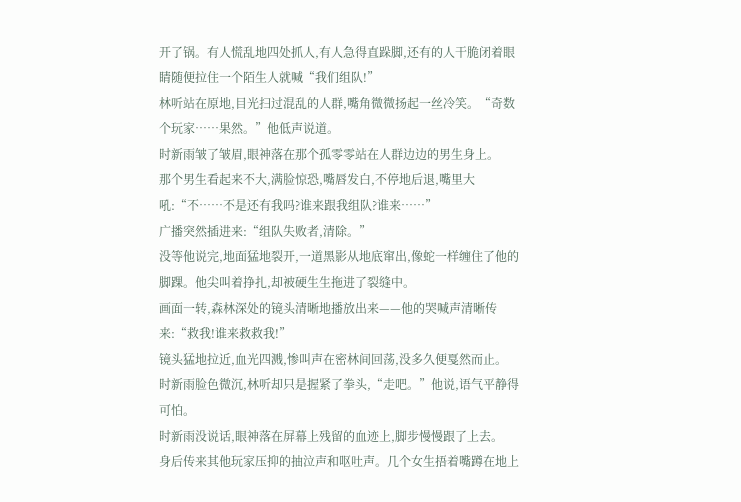开了锅。有人慌乱地四处抓人,有人急得直跺脚,还有的人干脆闭着眼睛随便拉住一个陌生人就喊“我们组队!”
林听站在原地,目光扫过混乱的人群,嘴角微微扬起一丝冷笑。“奇数个玩家……果然。”他低声说道。
时新雨皱了皱眉,眼神落在那个孤零零站在人群边边的男生身上。
那个男生看起来不大,满脸惊恐,嘴唇发白,不停地后退,嘴里大吼:“不……不是还有我吗?谁来跟我组队?谁来……”
广播突然插进来:“组队失败者,清除。”
没等他说完,地面猛地裂开,一道黑影从地底窜出,像蛇一样缠住了他的脚踝。他尖叫着挣扎,却被硬生生拖进了裂缝中。
画面一转,森林深处的镜头清晰地播放出来——他的哭喊声清晰传来:“救我!谁来救救我!”
镜头猛地拉近,血光四溅,惨叫声在密林间回荡,没多久便戛然而止。
时新雨脸色微沉,林听却只是握紧了拳头,“走吧。”他说,语气平静得可怕。
时新雨没说话,眼神落在屏幕上残留的血迹上,脚步慢慢跟了上去。
身后传来其他玩家压抑的抽泣声和呕吐声。几个女生捂着嘴蹲在地上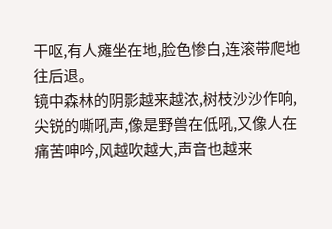干呕,有人瘫坐在地,脸色惨白,连滚带爬地往后退。
镜中森林的阴影越来越浓,树枝沙沙作响,尖锐的嘶吼声,像是野兽在低吼,又像人在痛苦呻吟,风越吹越大,声音也越来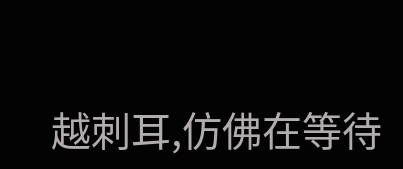越刺耳,仿佛在等待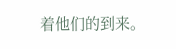着他们的到来。